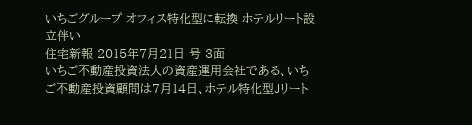いちごグループ オフィス特化型に転換 ホテルリート設立伴い
住宅新報 2015年7月21日 号 3面
いちご不動産投資法人の資産運用会社である、いちご不動産投資顧問は7月14日、ホテル特化型Jリート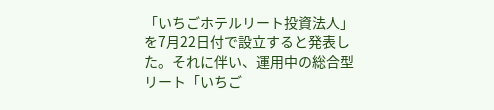「いちごホテルリート投資法人」を7月22日付で設立すると発表した。それに伴い、運用中の総合型リート「いちご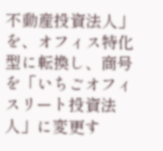不動産投資法人」を、オフィス特化型に転換し、商号を「いちごオフィスリート投資法人」に変更す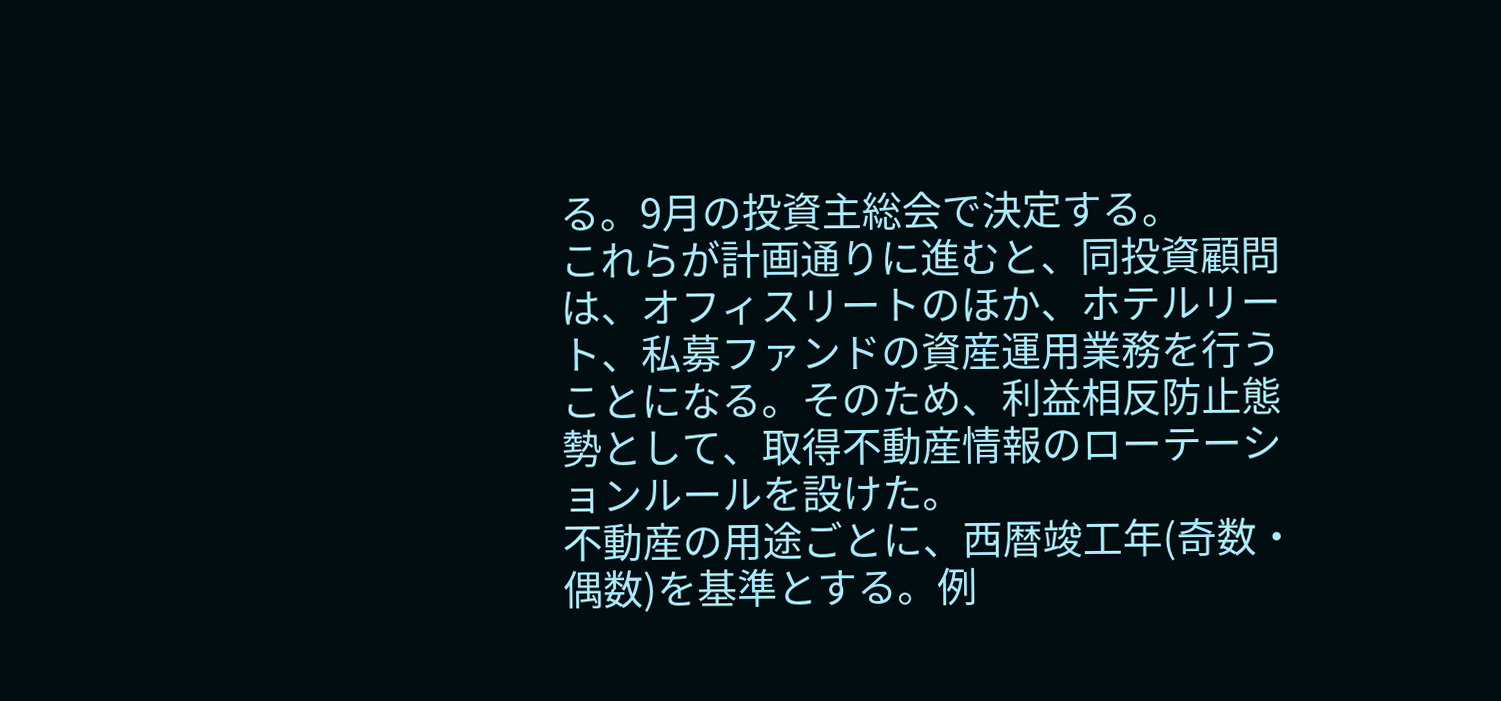る。9月の投資主総会で決定する。
これらが計画通りに進むと、同投資顧問は、オフィスリートのほか、ホテルリート、私募ファンドの資産運用業務を行うことになる。そのため、利益相反防止態勢として、取得不動産情報のローテーションルールを設けた。
不動産の用途ごとに、西暦竣工年(奇数・偶数)を基準とする。例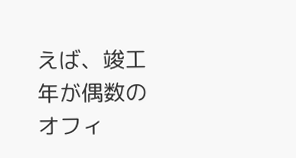えば、竣工年が偶数のオフィ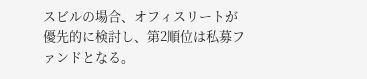スビルの場合、オフィスリートが優先的に検討し、第2順位は私募ファンドとなる。